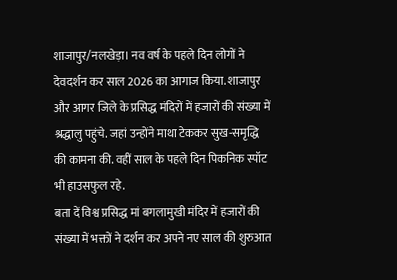शाजापुर/नलखेड़ा। नव वर्ष के पहले दिन लोगों ने देवदर्शन कर साल 2026 का आगाज किया. शाजापुर और आगर जिले के प्रसिद्ध मंदिरों में हजारों की संख्या में श्रद्धालु पहुंचे. जहां उन्होंने माथा टेककर सुख-समृद्धि की कामना की. वहीं साल के पहले दिन पिकनिक स्पॉट भी हाउसफुल रहे.
बता दें विश्व प्रसिद्ध मां बगलामुखी मंदिर में हजारों की संख्या में भक्तों ने दर्शन कर अपने नए साल की शुरुआत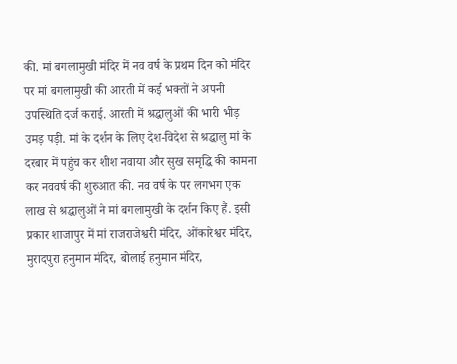की. मां बगलामुखी मंदिर में नव वर्ष के प्रथम दिन को मंदिर पर मां बगलामुखी की आरती में कई भक्तों ने अपनी उपस्थिति दर्ज कराई. आरती में श्रद्धालुओं की भारी भीड़ उमड़ पड़ी. मां के दर्शन के लिए देश-विदेश से श्रद्धालु मां के दरबार में पहुंच कर शीश नवाया और सुख समृद्धि की कामना कर नववर्ष की शुरुआत की. नव वर्ष के पर लगभग एक लाख से श्रद्धालुओं ने मां बगलामुखी के दर्शन किए हैं. इसी प्रकार शाजापुर में मां राजराजेश्वरी मंदिर, ओंकारेश्वर मंदिर, मुरादपुरा हनुमान मंदिर, बोलाई हनुमान मंदिर,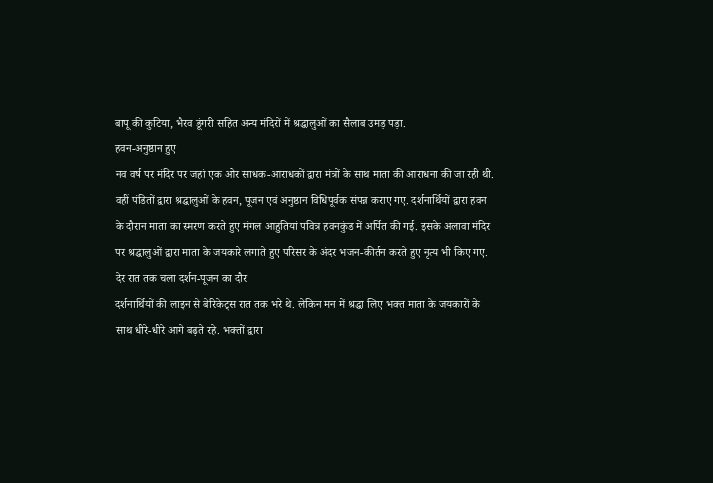बापू की कुटिया, भैरव डूंगरी सहित अन्य मंदिरों में श्रद्धालुओं का सैलाब उमड़ पड़ा.
हवन-अनुष्ठान हुए
नव वर्ष पर मंदिर पर जहां एक ओर साधक-आराधकों द्वारा मंत्रों के साथ माता की आराधना की जा रही थी. वहीं पंडितों द्वारा श्रद्घालुओं के हवन, पूजन एवं अनुष्ठान विधिपूर्वक संपन्न कराए गए. दर्शनार्थियों द्वारा हवन के दौरान माता का स्मरण करते हुए मंगल आहुतियां पवित्र हवनकुंड में अर्पित की गई. इसके अलावा मंदिर पर श्रद्घालुओं द्वारा माता के जयकारे लगाते हुए परिसर के अंदर भजन-कीर्तन करते हुए नृत्य भी किए गए.
देर रात तक चला दर्शन-पूजन का दौर
दर्शनार्थियों की लाइन से बेरिकेट्स रात तक भरे थे. लेकिन मन में श्रद्धा लिए भक्त माता के जयकारों के साथ धीरे-धीरे आगे बढ़ते रहे. भक्तों द्वारा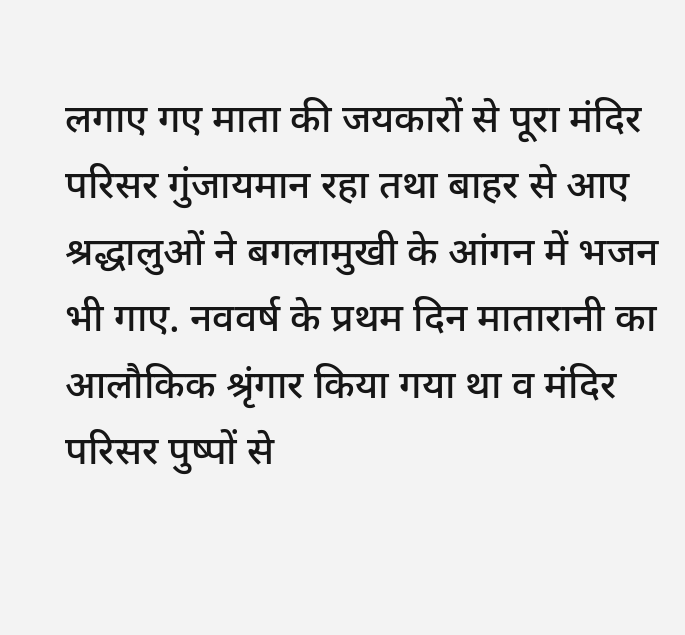लगाए गए माता की जयकारों से पूरा मंदिर परिसर गुंजायमान रहा तथा बाहर से आए श्रद्धालुओं ने बगलामुखी के आंगन में भजन भी गाए. नववर्ष के प्रथम दिन मातारानी का आलौकिक श्रृंगार किया गया था व मंदिर परिसर पुष्पों से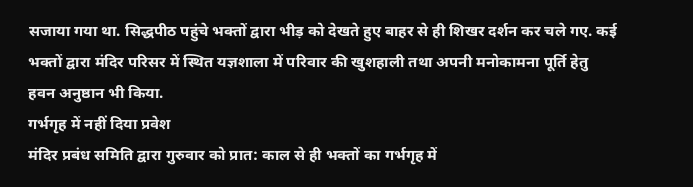सजाया गया था. सिद्धपीठ पहुंचे भक्तों द्वारा भीड़ को देखते हुए बाहर से ही शिखर दर्शन कर चले गए. कई भक्तों द्वारा मंदिर परिसर में स्थित यज्ञशाला में परिवार की खुशहाली तथा अपनी मनोकामना पूर्ति हेतु हवन अनुष्ठान भी किया.
गर्भगृह में नहीं दिया प्रवेश
मंदिर प्रबंध समिति द्वारा गुरुवार को प्रात: काल से ही भक्तों का गर्भगृह में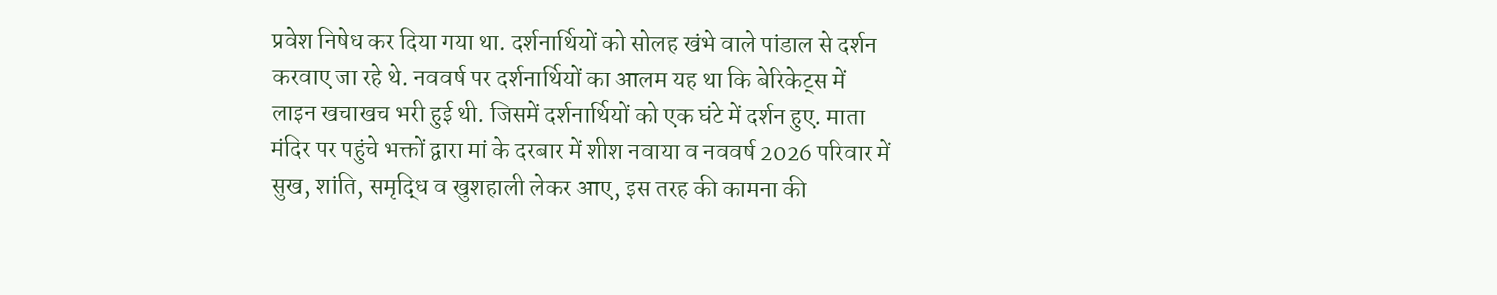प्रवेश निषेध कर दिया गया था. दर्शनार्थियों को सोलह खंभे वाले पांडाल से दर्शन करवाए जा रहे थे. नववर्ष पर दर्शनार्थियों का आलम यह था कि बेरिकेट्स में लाइन खचाखच भरी हुई थी. जिसमें दर्शनार्थियों को एक घंटे में दर्शन हुए. माता मंदिर पर पहुंचे भक्तों द्वारा मां के दरबार में शीश नवाया व नववर्ष 2026 परिवार में सुख, शांति, समृद्धि व खुशहाली लेकर आए, इस तरह की कामना की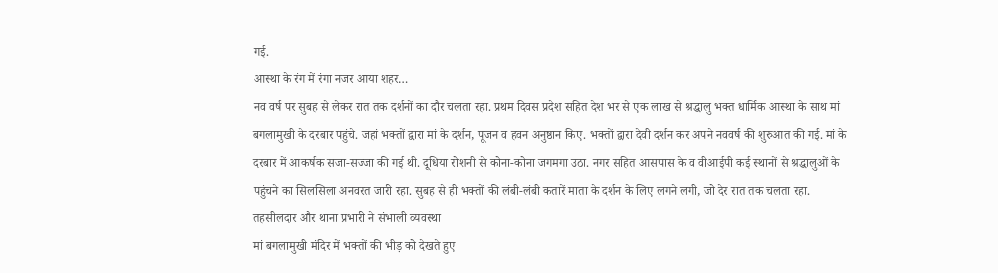गई.
आस्था के रंग में रंगा नजर आया शहर…
नव वर्ष पर सुबह से लेकर रात तक दर्शनों का दौर चलता रहा. प्रथम दिवस प्रदेश सहित देश भर से एक लाख से श्रद्धालु भक्त धार्मिक आस्था के साथ मां बगलामुखी के दरबार पहुंचे. जहां भक्तों द्वारा मां के दर्शन, पूजन व हवन अनुष्ठान किए. भक्तों द्वारा देवी दर्शन कर अपने नववर्ष की शुरुआत की गई. मां के दरबार में आकर्षक सजा-सज्जा की गई थी. दूधिया रोशनी से कोना-कोना जगमगा उठा. नगर सहित आसपास के व वीआईपी कई स्थानों से श्रद्धालुओं के पहुंचने का सिलसिला अनवरत जारी रहा. सुबह से ही भक्तों की लंबी-लंबी कतारें माता के दर्शन के लिए लगने लगी, जो देर रात तक चलता रहा.
तहसीलदार और थाना प्रभारी ने संभाली व्यवस्था
मां बगलामुखी मंदिर में भक्तों की भीड़ को देखते हुए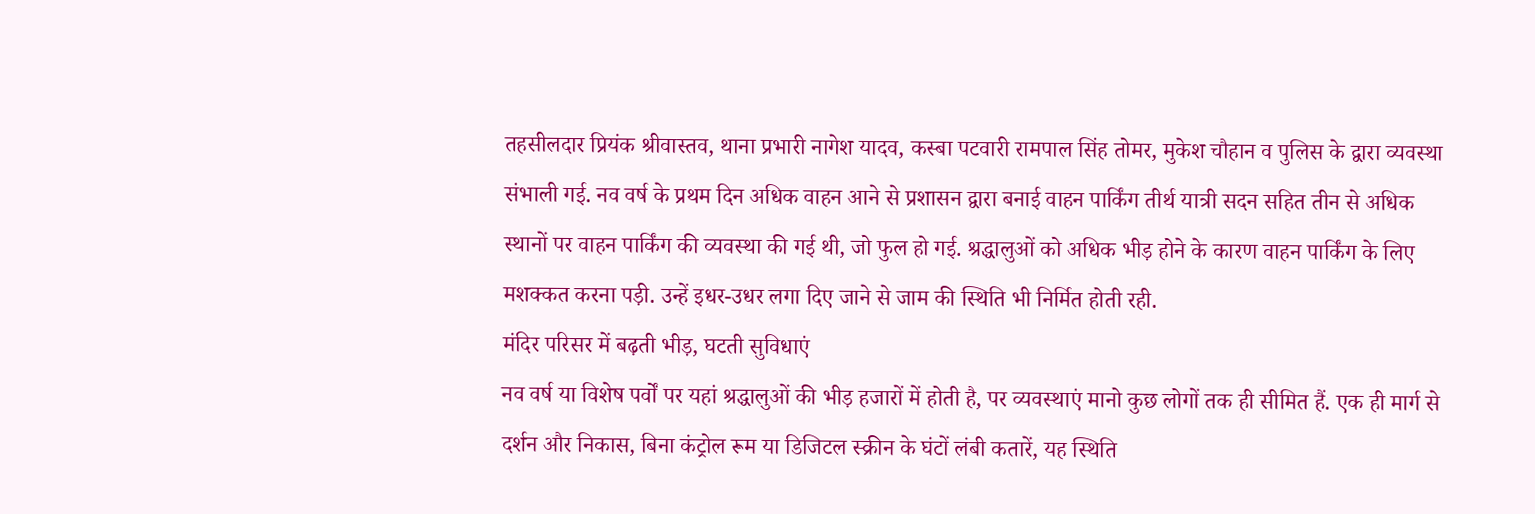तहसीलदार प्रियंक श्रीवास्तव, थाना प्रभारी नागेश यादव, कस्बा पटवारी रामपाल सिंह तोमर, मुकेश चौहान व पुलिस के द्वारा व्यवस्था संभाली गई. नव वर्ष के प्रथम दिन अधिक वाहन आने से प्रशासन द्वारा बनाई वाहन पार्किंग तीर्थ यात्री सदन सहित तीन से अधिक स्थानों पर वाहन पार्किंग की व्यवस्था की गई थी, जो फुल हो गई. श्रद्धालुओं को अधिक भीड़ होने के कारण वाहन पार्किंग के लिए मशक्कत करना पड़ी. उन्हें इधर-उधर लगा दिए जाने से जाम की स्थिति भी निर्मित होती रही.
मंदिर परिसर में बढ़ती भीड़, घटती सुविधाएं
नव वर्ष या विशेष पर्वों पर यहां श्रद्धालुओं की भीड़ हजारों में होती है, पर व्यवस्थाएं मानो कुछ लोगों तक ही सीमित हैं. एक ही मार्ग से दर्शन और निकास, बिना कंट्रोल रूम या डिजिटल स्क्रीन के घंटों लंबी कतारें, यह स्थिति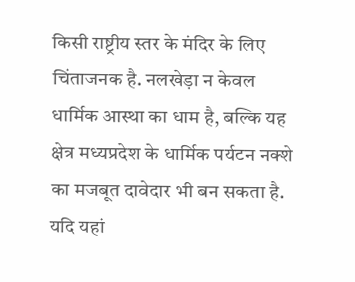किसी राष्ट्रीय स्तर के मंदिर के लिए चिंताजनक है. नलखेड़ा न केवल धार्मिक आस्था का धाम है, बल्कि यह क्षेत्र मध्यप्रदेश के धार्मिक पर्यटन नक्शे का मजबूत दावेदार भी बन सकता है. यदि यहां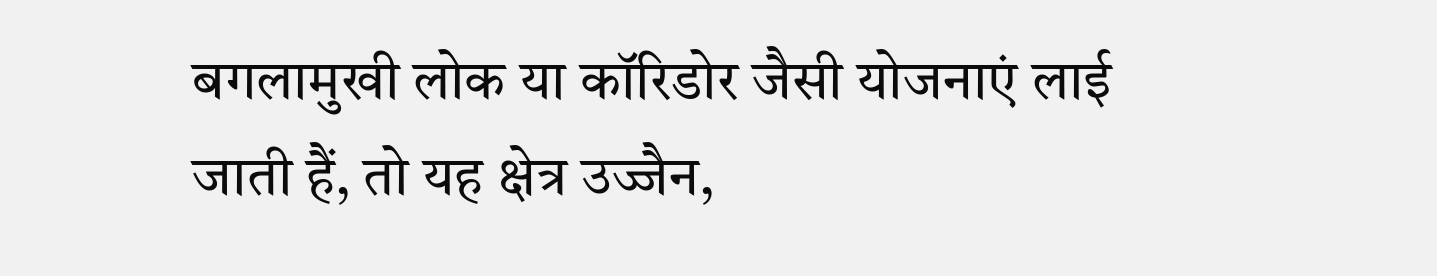बगलामुखी लोक या कॉरिडोर जैसी योजनाएं लाई जाती हैं, तो यह क्षेत्र उज्जैन,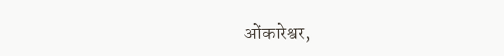ओंकारेश्वर,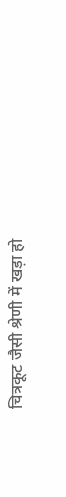चित्रकूट जैसी श्रेणी में खड़ा हो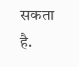सकता है.